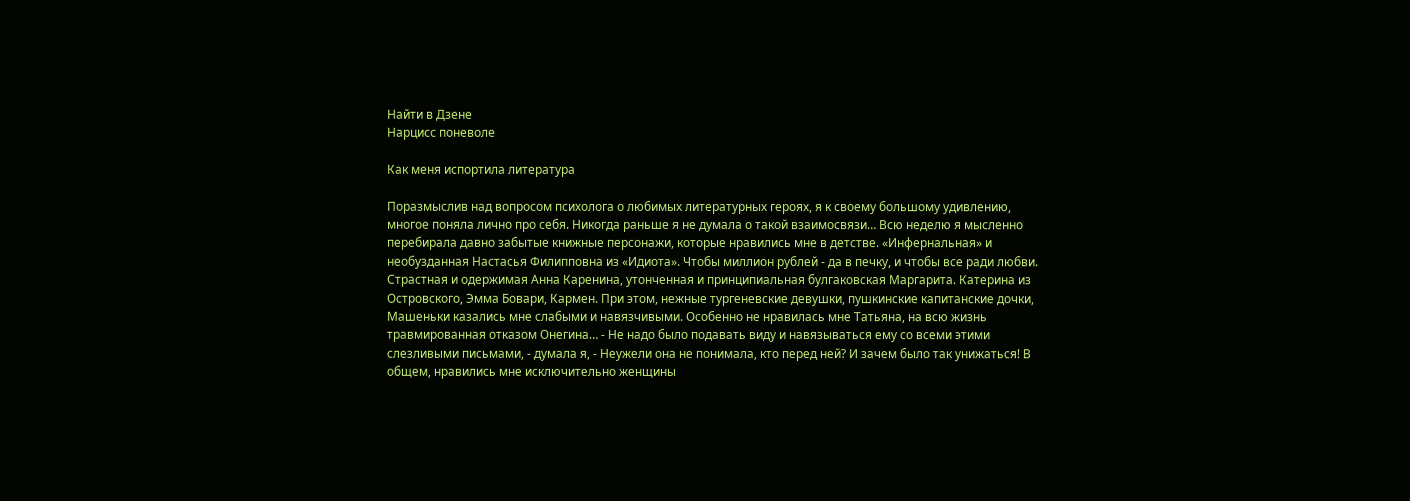Найти в Дзене
Нарцисс поневоле

Как меня испортила литература

Поразмыслив над вопросом психолога о любимых литературных героях, я к своему большому удивлению, многое поняла лично про себя. Никогда раньше я не думала о такой взаимосвязи… Всю неделю я мысленно перебирала давно забытые книжные персонажи, которые нравились мне в детстве. «Инфернальная» и необузданная Настасья Филипповна из «Идиота». Чтобы миллион рублей - да в печку, и чтобы все ради любви. Страстная и одержимая Анна Каренина, утонченная и принципиальная булгаковская Маргарита. Катерина из Островского, Эмма Бовари, Кармен. При этом, нежные тургеневские девушки, пушкинские капитанские дочки, Машеньки казались мне слабыми и навязчивыми. Особенно не нравилась мне Татьяна, на всю жизнь травмированная отказом Онегина… - Не надо было подавать виду и навязываться ему со всеми этими слезливыми письмами, - думала я, - Неужели она не понимала, кто перед ней? И зачем было так унижаться! В общем, нравились мне исключительно женщины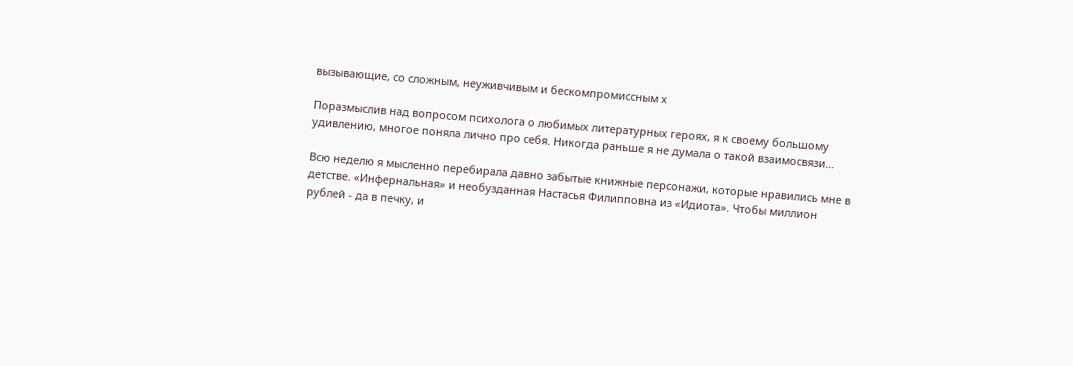вызывающие, со сложным, неуживчивым и бескомпромиссным х

Поразмыслив над вопросом психолога о любимых литературных героях, я к своему большому удивлению, многое поняла лично про себя. Никогда раньше я не думала о такой взаимосвязи…

Всю неделю я мысленно перебирала давно забытые книжные персонажи, которые нравились мне в детстве. «Инфернальная» и необузданная Настасья Филипповна из «Идиота». Чтобы миллион рублей - да в печку, и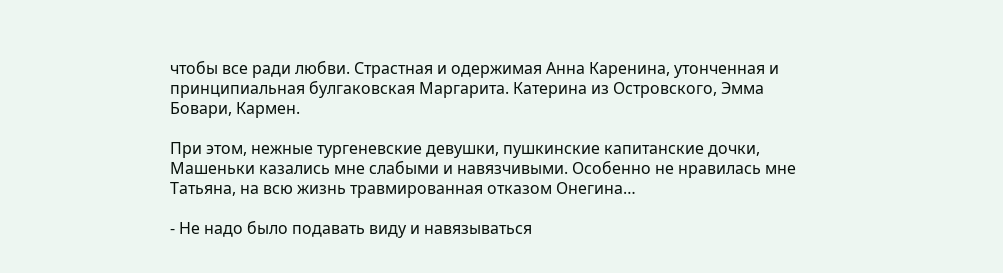чтобы все ради любви. Страстная и одержимая Анна Каренина, утонченная и принципиальная булгаковская Маргарита. Катерина из Островского, Эмма Бовари, Кармен.

При этом, нежные тургеневские девушки, пушкинские капитанские дочки, Машеньки казались мне слабыми и навязчивыми. Особенно не нравилась мне Татьяна, на всю жизнь травмированная отказом Онегина…

- Не надо было подавать виду и навязываться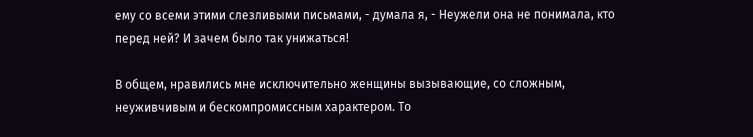ему со всеми этими слезливыми письмами, - думала я, - Неужели она не понимала, кто перед ней? И зачем было так унижаться!

В общем, нравились мне исключительно женщины вызывающие, со сложным, неуживчивым и бескомпромиссным характером. То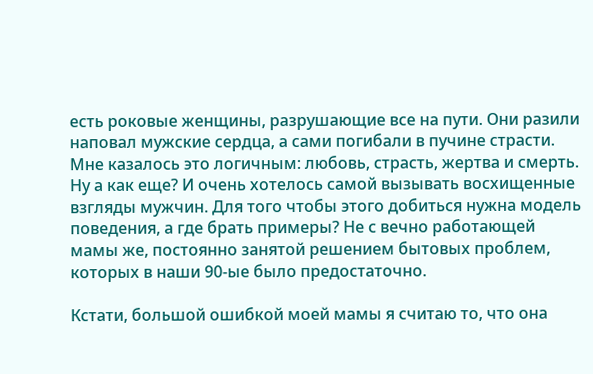есть роковые женщины, разрушающие все на пути. Они разили наповал мужские сердца, а сами погибали в пучине страсти. Мне казалось это логичным: любовь, страсть, жертва и смерть. Ну а как еще? И очень хотелось самой вызывать восхищенные взгляды мужчин. Для того чтобы этого добиться нужна модель поведения, а где брать примеры? Не с вечно работающей мамы же, постоянно занятой решением бытовых проблем, которых в наши 90-ые было предостаточно.

Кстати, большой ошибкой моей мамы я считаю то, что она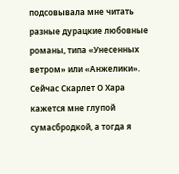подсовывала мне читать разные дурацкие любовные романы, типа «Унесенных ветром» или «Анжелики». Сейчас Скарлет О Хара кажется мне глупой сумасбродкой, а тогда я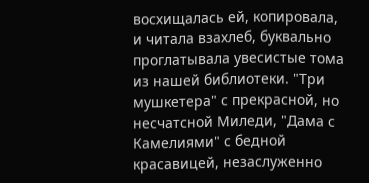восхищалась ей, копировала, и читала взахлеб, буквально проглатывала увесистые тома из нашей библиотеки. "Три мушкетера" с прекрасной, но несчатсной Миледи, "Дама с Камелиями" с бедной красавицей, незаслуженно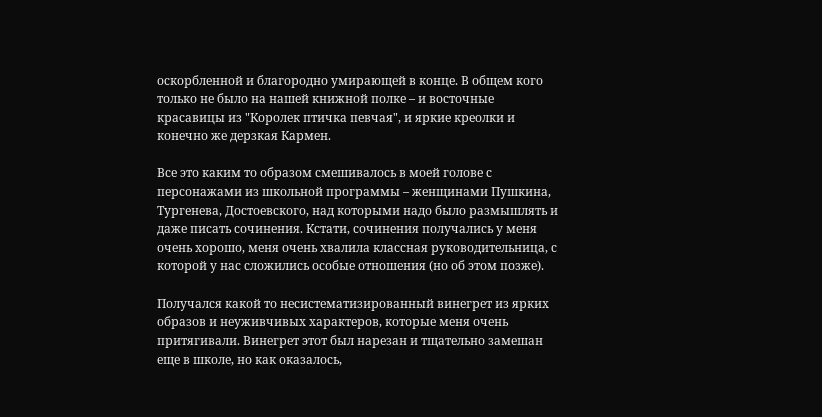оскорбленной и благородно умирающей в конце. В общем кого только не было на нашей книжной полке – и восточные красавицы из "Королек птичка певчая", и яркие креолки и конечно же дерзкая Кармен.

Все это каким то образом смешивалось в моей голове с персонажами из школьной программы – женщинами Пушкина, Тургенева, Достоевского, над которыми надо было размышлять и даже писать сочинения. Кстати, сочинения получались у меня очень хорошо, меня очень хвалила классная руководительница, с которой у нас сложились особые отношения (но об этом позже).

Получался какой то несистематизированный винегрет из ярких образов и неуживчивых характеров, которые меня очень притягивали. Винегрет этот был нарезан и тщательно замешан еще в школе, но как оказалось,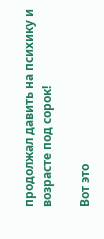продолжал давить на психику и возрасте под сорок!

Вот это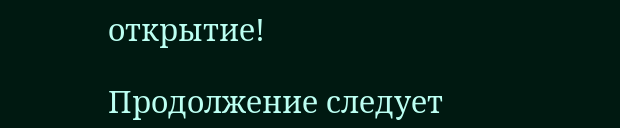открытие!

Продолжение следует